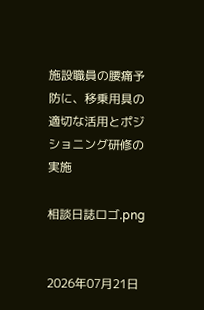施設職員の腰痛予防に、移乗用具の適切な活用とポジショニング研修の実施

相談日誌ロゴ.png


2026年07月21日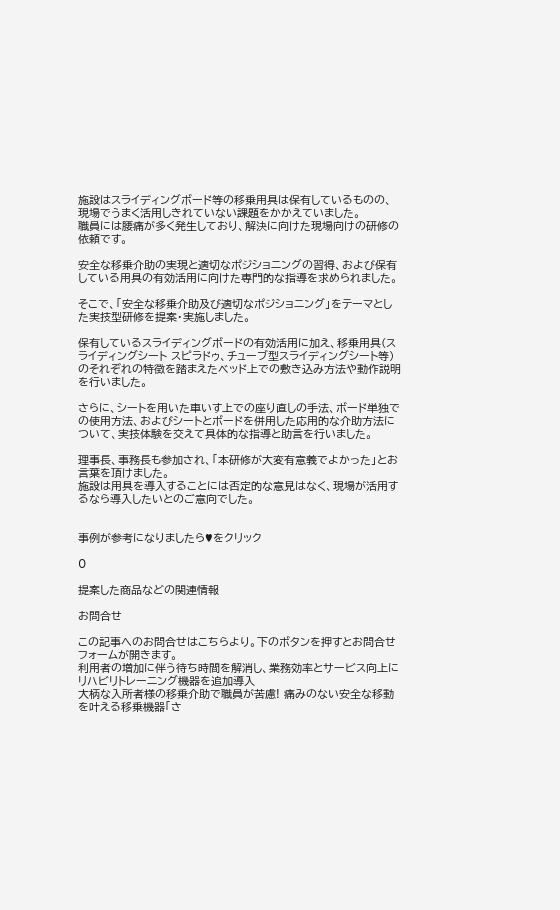施設はスライディングボード等の移乗用具は保有しているものの、現場でうまく活用しきれていない課題をかかえていました。
職員には腰痛が多く発生しており、解決に向けた現場向けの研修の依頼です。

安全な移乗介助の実現と適切なポジショニングの習得、および保有している用具の有効活用に向けた専門的な指導を求められました。

そこで、「安全な移乗介助及び適切なポジショニング」をテーマとした実技型研修を提案・実施しました。

保有しているスライディングボードの有効活用に加え、移乗用具(スライディングシート スピラドゥ、チューブ型スライディングシート等)のそれぞれの特徴を踏まえたベッド上での敷き込み方法や動作説明を行いました。

さらに、シートを用いた車いす上での座り直しの手法、ボード単独での使用方法、およびシートとボードを併用した応用的な介助方法について、実技体験を交えて具体的な指導と助言を行いました。

理事長、事務長も参加され、「本研修が大変有意義でよかった」とお言葉を頂けました。
施設は用具を導入することには否定的な意見はなく、現場が活用するなら導入したいとのご意向でした。


事例が参考になりましたら♥をクリック

0

提案した商品などの関連情報

お問合せ

この記事へのお問合せはこちらより。下のボタンを押すとお問合せフォームが開きます。
利用者の増加に伴う待ち時間を解消し、業務効率とサービス向上にリハビリトレーニング機器を追加導入
大柄な入所者様の移乗介助で職員が苦慮! 痛みのない安全な移動を叶える移乗機器「さ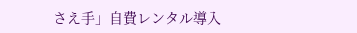さえ手」自費レンタル導入